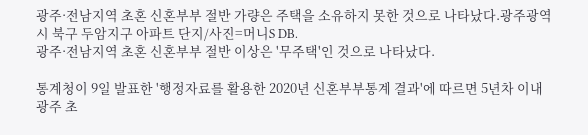광주·전남지역 초혼 신혼부부 절반 가량은 주택을 소유하지 못한 것으로 나타났다.광주광역시 북구 두암지구 아파트 단지/사진=머니S DB.
광주·전남지역 초혼 신혼부부 절반 이상은 '무주택'인 것으로 나타났다.

통계청이 9일 발표한 '행정자료를 활용한 2020년 신혼부부통계 결과'에 따르면 5년차 이내 광주 초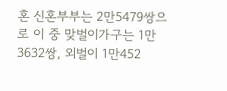혼 신혼부부는 2만5479쌍으로 이 중 맞벌이가구는 1만3632쌍, 외벌이 1만452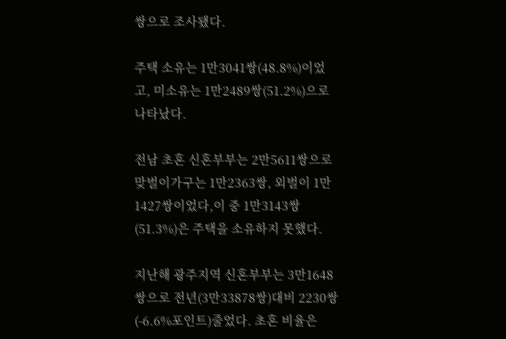쌍으로 조사됐다.

주택 소유는 1만3041쌍(48.8%)이었고, 미소유는 1만2489쌍(51.2%)으로 나타났다.

전남 초혼 신혼부부는 2만5611쌍으로 맞벌이가구는 1만2363쌍, 외벌이 1만1427쌍이었다,이 중 1만3143쌍(51.3%)은 주택을 소유하지 못했다.

지난해 광주지역 신혼부부는 3만1648쌍으로 전년(3만33878쌍)대비 2230쌍(-6.6%포인트)줄었다. 초혼 비율은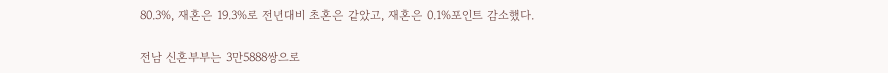80.3%, 재혼은 19.3%로 전년대비 초혼은 같았고, 재혼은 0.1%포인트 감소했다.

전남 신혼부부는 3만5888쌍으로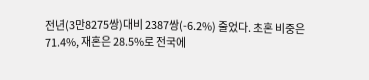전년(3만8275쌍)대비 2387쌍(-6.2%) 줄었다. 초혼 비중은 71.4%, 재혼은 28.5%로 전국에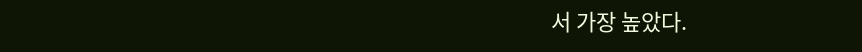서 가장 높았다.